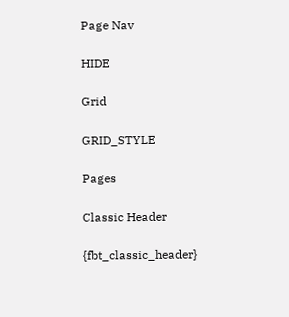Page Nav

HIDE

Grid

GRID_STYLE

Pages

Classic Header

{fbt_classic_header}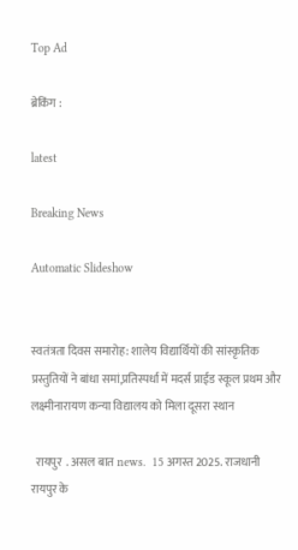Top Ad

ब्रेकिंग :

latest

Breaking News

Automatic Slideshow


स्वतंत्रता दिवस समारोह: शालेय विद्यार्थियों की सांस्कृतिक प्रस्तुतियों ने बांधा समां,प्रतिस्पर्धा में मदर्स प्राईड स्कूल प्रथम और लक्ष्मीनारायण कन्या विद्यालय को मिला दूसरा स्थान

  रायपुर  . असल बात news.  15 अगस्त 2025. राजधानी रायपुर के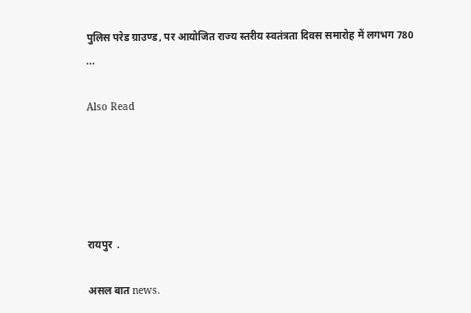पुलिस परेड ग्राउण्ड, पर आयोजित राज्य स्तरीय स्वतंत्रता दिवस समारोह में लगभग 780 ...

Also Read





रायपुर  .

असल बात news.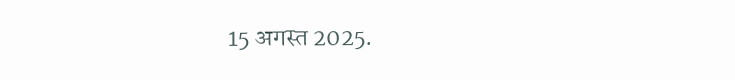15 अगस्त 2025.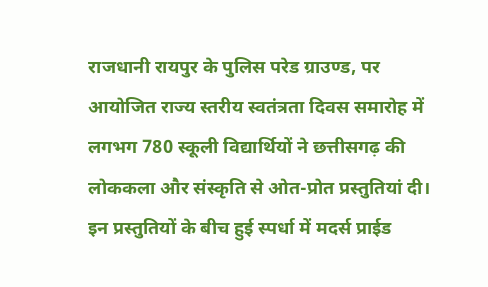राजधानी रायपुर के पुलिस परेड ग्राउण्ड, पर आयोजित राज्य स्तरीय स्वतंत्रता दिवस समारोह में लगभग 780 स्कूली विद्यार्थियों ने छत्तीसगढ़ की लोककला और संस्कृति से ओत-प्रोत प्रस्तुतियां दी। इन प्रस्तुतियों के बीच हुई स्पर्धा में मदर्स प्राईड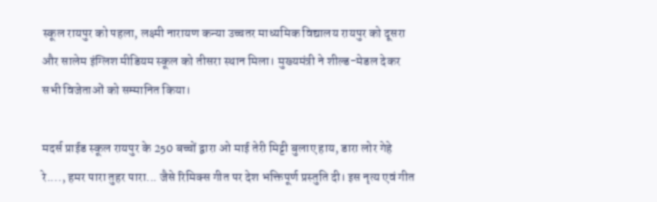स्कूल रायपुर को पहला, लक्ष्मी नारायण कन्या उच्चतर माध्यमिक विद्यालय रायपुर को दूसरा और सालेम इंग्लिश मीडियम स्कूल को तीसरा स्थान मिला। मुख्यमंत्री ने शील्ड-मेडल देकर सभी विजेताओं को सम्मानित किया।

मदर्स प्राईड स्कूल रायपुर के 250 बच्चों द्वारा ओ माई तेरी मिट्टी बुलाए हाय, डारा लोर गेहे रे...., हमर पारा तुहर पारा... जैसे रिमिक्स गीत पर देश भक्तिपूर्ण प्रस्तुति दी। इस नृत्य एवं गीत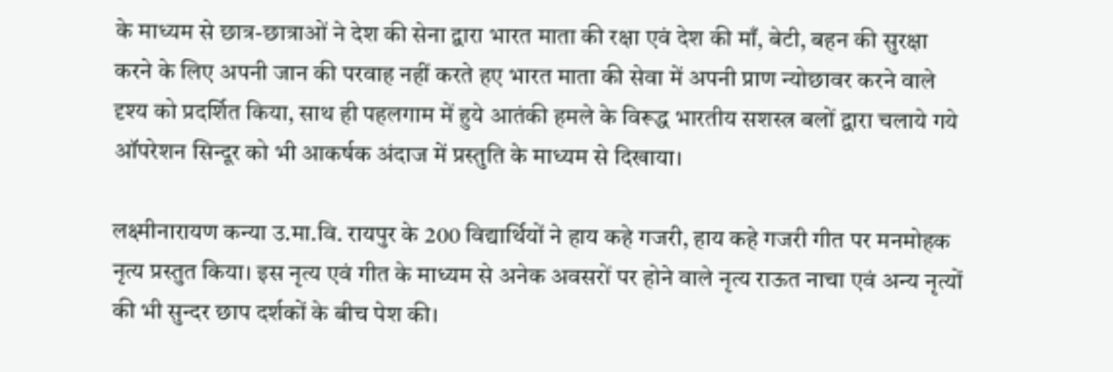के माध्यम से छात्र-छात्राओं ने देश की सेना द्वारा भारत माता की रक्षा एवं देश की माँ, बेटी, बहन की सुरक्षा करने के लिए अपनी जान की परवाह नहीं करते हए भारत माता की सेवा में अपनी प्राण न्योछावर करने वाले दृश्य को प्रदर्शित किया, साथ ही पहलगाम में हुये आतंकी हमले के विरूद्ध भारतीय सशस्त्र बलों द्वारा चलाये गये ऑपरेशन सिन्दूर को भी आकर्षक अंदाज में प्रस्तुति के माध्यम से दिखाया।

लक्ष्मीनारायण कन्या उ.मा.वि. रायपुर के 200 विद्यार्थियों ने हाय कहे गजरी, हाय कहे गजरी गीत पर मनमोहक नृत्य प्रस्तुत किया। इस नृत्य एवं गीत के माध्यम से अनेक अवसरों पर होने वाले नृत्य राऊत नाचा एवं अन्य नृत्यों की भी सुन्दर छाप दर्शकों के बीच पेश की।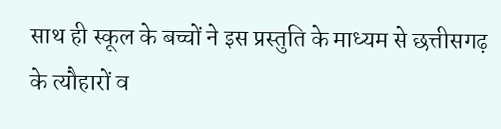साथ ही स्कूल के बच्चों ने इस प्रस्तुति के माध्यम से छत्तीसगढ़ के त्यौहारों व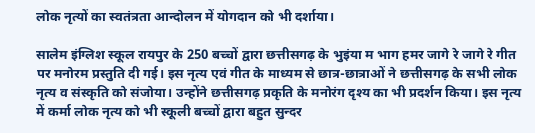लोक नृत्यों का स्वतंत्रता आन्दोलन में योगदान को भी दर्शाया।

सालेम इंग्लिश स्कूल रायपुर के 250 बच्चों द्वारा छत्तीसगढ़ के भुइंया म भाग हमर जागे रे जागे रे गीत पर मनोरम प्रस्तुति दी गई। इस नृत्य एवं गीत के माध्यम से छात्र-छात्राओं ने छत्तीसगढ़ के सभी लोक नृत्य व संस्कृति को संजोया। उन्होंने छत्तीसगढ़ प्रकृति के मनोरंग दृश्य का भी प्रदर्शन किया। इस नृत्य में कर्मा लोक नृत्य को भी स्कूली बच्चों द्वारा बहुत सुन्दर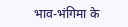भाव-भंगिमा के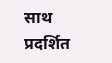साथ प्रदर्शित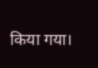किया गया।